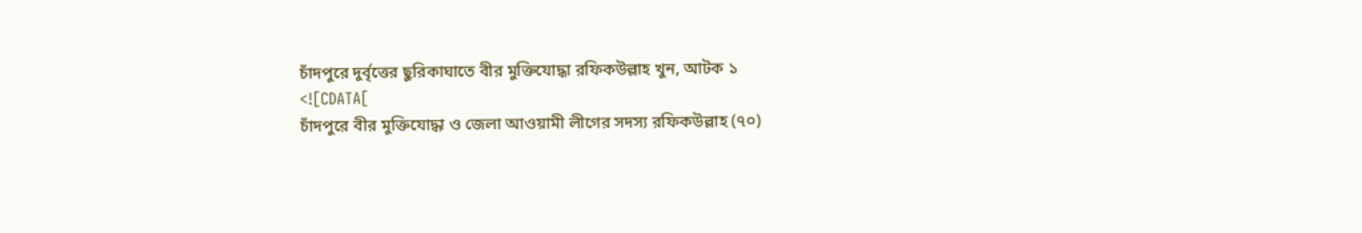চাঁদপুরে দুর্বৃত্তের ছুরিকাঘাতে বীর মুক্তিযোদ্ধা রফিকউল্লাহ খুন, আটক ১
<![CDATA[
চাঁদপুরে বীর মুক্তিযোদ্ধা ও জেলা আওয়ামী লীগের সদস্য রফিকউল্লাহ (৭০)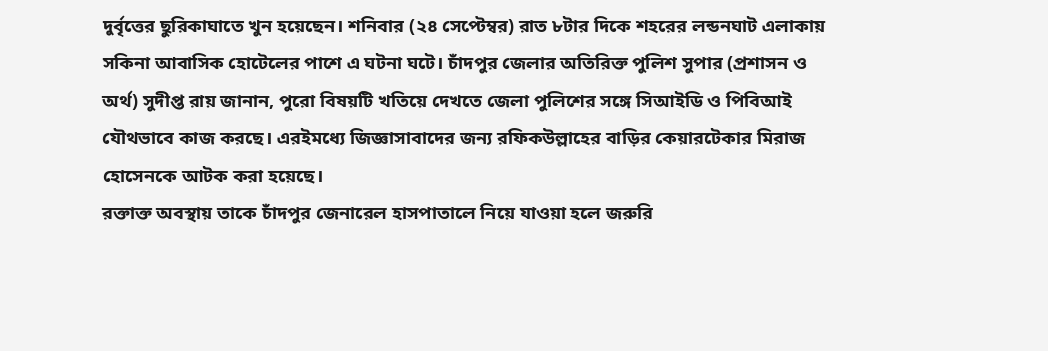দুর্বৃত্তের ছুরিকাঘাতে খুন হয়েছেন। শনিবার (২৪ সেপ্টেম্বর) রাত ৮টার দিকে শহরের লন্ডনঘাট এলাকায় সকিনা আবাসিক হোটেলের পাশে এ ঘটনা ঘটে। চাঁদপুর জেলার অতিরিক্ত পুলিশ সুপার (প্রশাসন ও অর্থ) সুদীপ্ত রায় জানান, পুরো বিষয়টি খতিয়ে দেখতে জেলা পুলিশের সঙ্গে সিআইডি ও পিবিআই যৌথভাবে কাজ করছে। এরইমধ্যে জিজ্ঞাসাবাদের জন্য রফিকউল্লাহের বাড়ির কেয়ারটেকার মিরাজ হোসেনকে আটক করা হয়েছে।
রক্তাক্ত অবস্থায় তাকে চাঁদপুর জেনারেল হাসপাতালে নিয়ে যাওয়া হলে জরুরি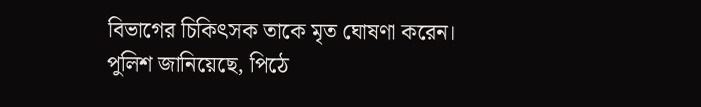বিভাগের চিকিৎসক তাকে মৃত ঘোষণা করেন।
পুলিশ জানিয়েছে, পিঠে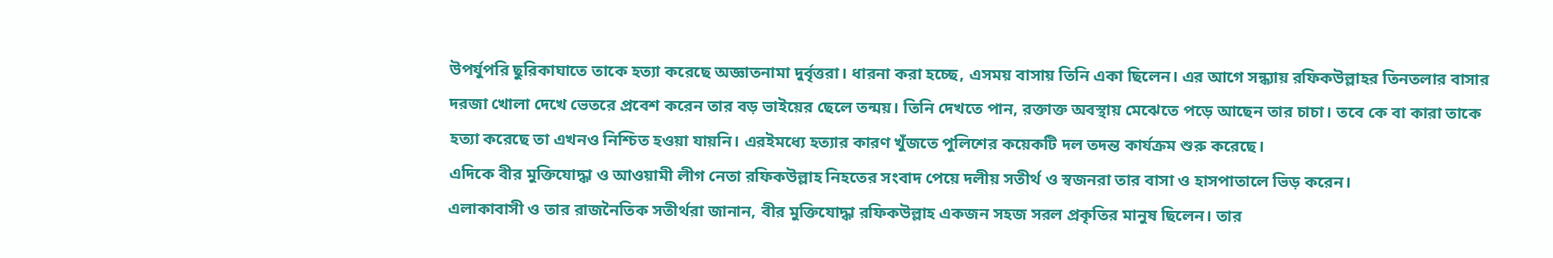উপর্যুপরি ছুরিকাঘাতে তাকে হত্যা করেছে অজ্ঞাতনামা দুর্বৃত্তরা। ধারনা করা হচ্ছে, এসময় বাসায় তিনি একা ছিলেন। এর আগে সন্ধ্যায় রফিকউল্লাহর তিনতলার বাসার দরজা খোলা দেখে ভেতরে প্রবেশ করেন তার বড় ভাইয়ের ছেলে তন্ময়। তিনি দেখতে পান, রক্তাক্ত অবস্থায় মেঝেতে পড়ে আছেন তার চাচা। তবে কে বা কারা তাকে হত্যা করেছে তা এখনও নিশ্চিত হওয়া যায়নি। এরইমধ্যে হত্যার কারণ খুঁজতে পুলিশের কয়েকটি দল তদন্ত কার্যক্রম শুরু করেছে।
এদিকে বীর মুক্তিযোদ্ধা ও আওয়ামী লীগ নেতা রফিকউল্লাহ নিহতের সংবাদ পেয়ে দলীয় সতীর্থ ও স্বজনরা তার বাসা ও হাসপাতালে ভিড় করেন।
এলাকাবাসী ও তার রাজনৈতিক সতীর্থরা জানান, বীর মুক্তিযোদ্ধা রফিকউল্লাহ একজন সহজ সরল প্রকৃতির মানুষ ছিলেন। তার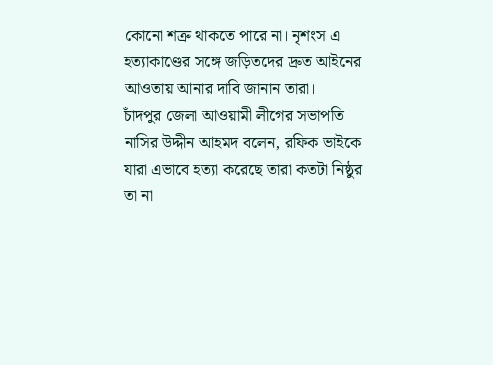কোনো শত্রু থাকতে পারে না। নৃশংস এ হত্যাকাণ্ডের সঙ্গে জড়িতদের দ্রুত আইনের আওতায় আনার দাবি জানান তারা।
চাঁদপুর জেলা আওয়ামী লীগের সভাপতি নাসির উদ্দীন আহমদ বলেন, রফিক ভাইকে যারা এভাবে হত্যা করেছে তারা কতটা নিষ্ঠুর তা না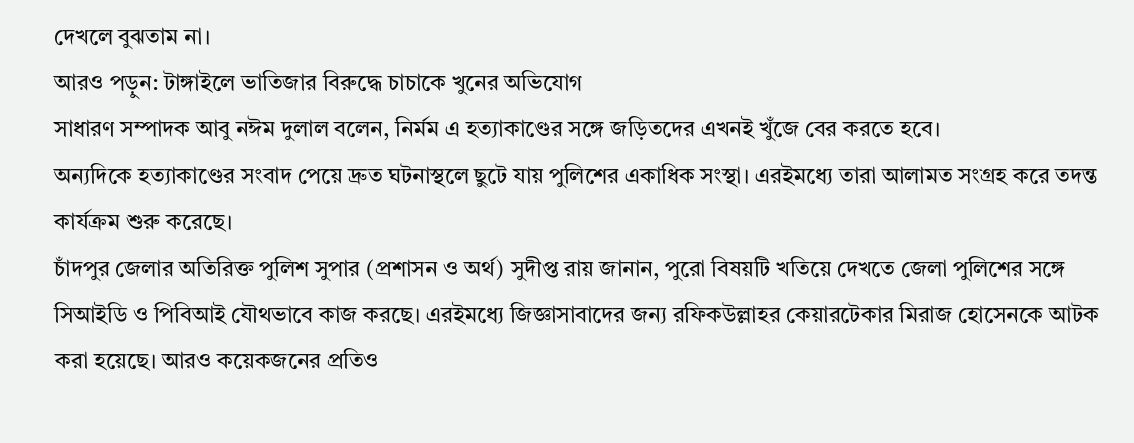দেখলে বুঝতাম না।
আরও পড়ুন: টাঙ্গাইলে ভাতিজার বিরুদ্ধে চাচাকে খুনের অভিযোগ
সাধারণ সম্পাদক আবু নঈম দুলাল বলেন, নির্মম এ হত্যাকাণ্ডের সঙ্গে জড়িতদের এখনই খুঁজে বের করতে হবে।
অন্যদিকে হত্যাকাণ্ডের সংবাদ পেয়ে দ্রুত ঘটনাস্থলে ছুটে যায় পুলিশের একাধিক সংস্থা। এরইমধ্যে তারা আলামত সংগ্রহ করে তদন্ত কার্যক্রম শুরু করেছে।
চাঁদপুর জেলার অতিরিক্ত পুলিশ সুপার (প্রশাসন ও অর্থ) সুদীপ্ত রায় জানান, পুরো বিষয়টি খতিয়ে দেখতে জেলা পুলিশের সঙ্গে সিআইডি ও পিবিআই যৌথভাবে কাজ করছে। এরইমধ্যে জিজ্ঞাসাবাদের জন্য রফিকউল্লাহর কেয়ারটেকার মিরাজ হোসেনকে আটক করা হয়েছে। আরও কয়েকজনের প্রতিও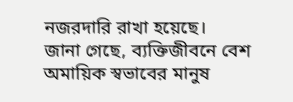নজরদারি রাখা হয়েছে।
জানা গেছে, ব্যক্তিজীবনে বেশ অমায়িক স্বভাবের মানুষ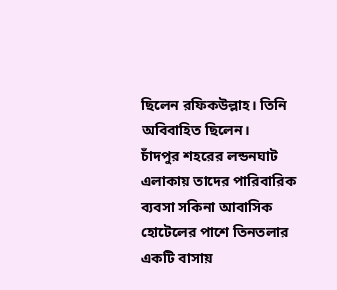ছিলেন রফিকউল্লাহ। তিনি অবিবাহিত ছিলেন।
চাঁদপুর শহরের লন্ডনঘাট এলাকায় তাদের পারিবারিক ব্যবসা সকিনা আবাসিক হোটেলের পাশে তিনতলার একটি বাসায়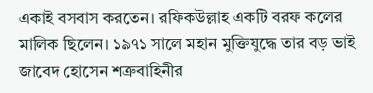একাই বসবাস করতেন। রফিকউল্লাহ একটি বরফ কলের মালিক ছিলেন। ১৯৭১ সালে মহান মুক্তিযুদ্ধে তার বড় ভাই জাবেদ হোসেন শত্রুবাহিনীর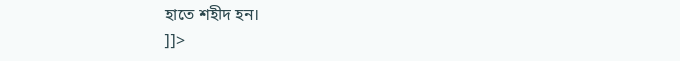হাতে শহীদ হন।
]]>